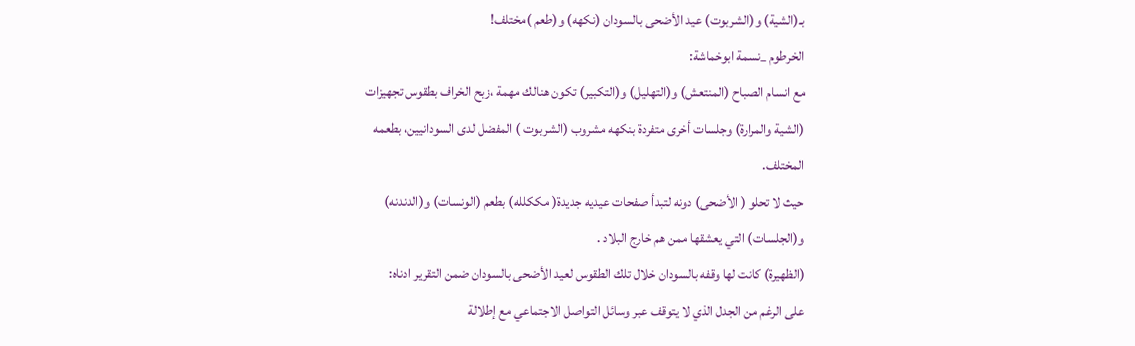بـ(الشية) و(الشربوت) عيد الأضحى بالسودان (نكهه) و(طعم )مختلف!
الخرطوم _نسمة ابوخماشة:
مع انسام الصباح (المنتعش) و(التهليل) و(التكبير) تكون هنالك مهمة ،زبح الخراف بطقوس تجهيزات (الشية والمرارة) وجلسات أخرى متفردة بنكهه مشروب (الشربوت ) المفضل لدى السودانيين، بطعمه المختلف.
حيث لا تحلو ( الأضحى) دونه لتبدأ صفحات عيديه جديدة( مككلله) بطعم (الونسات) و(الدندنه) و(الجلسات) التي يعشقها ممن هم خارج البلاد .
(الظهيرة) كانت لها وقفه بالسودان خلال تلك الطقوس لعيد الأضحى بالسودان ضمن التقرير ادناه:
على الرغم من الجدل الذي لا يتوقف عبر وسائل التواصل الاجتماعي مع إطلالة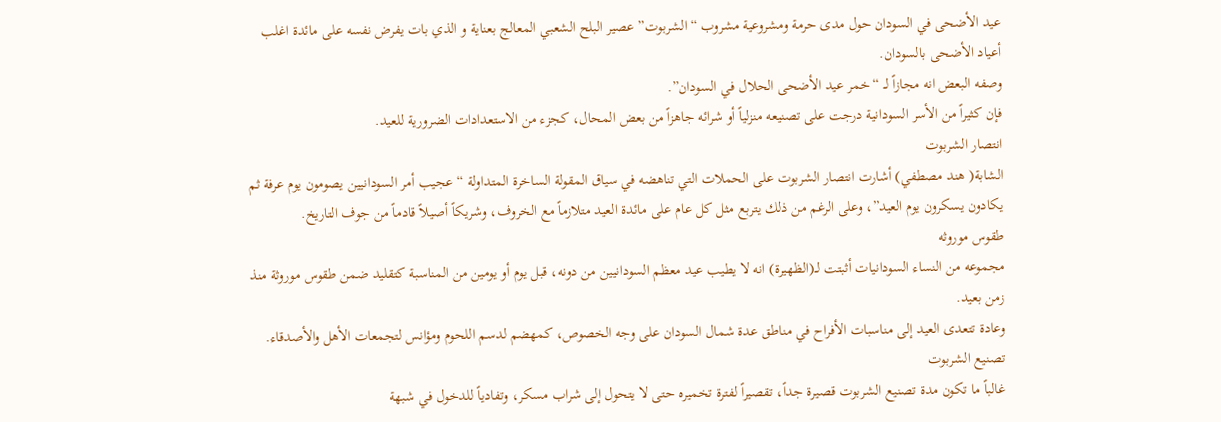عيد الأضحى في السودان حول مدى حرمة ومشروعية مشروب “الشربوت” عصير البلح الشعبي المعالج بعناية و الذي بات يفرض نفسه على مائدة اغلب أعياد الأضحى بالسودان.
وصفه البعض انه مجازاً لــ “خمر عيد الأضحى الحلال في السودان”.
فإن كثيراً من الأسر السودانية درجت على تصنيعه منزلياً أو شرائه جاهزاً من بعض المحال، كجزء من الاستعدادات الضرورية للعيد.
انتصار الشربوت
الشابة( هند مصطفي) أشارت انتصار الشربوت على الحملات التي تناهضه في سياق المقولة الساخرة المتداولة “عجيب أمر السودانيين يصومون يوم عرفة ثم يكادون يسكرون يوم العيد”، وعلى الرغم من ذلك يتربع مثل كل عام على مائدة العيد متلازماً مع الخروف، وشريكاً أصيلاً قادماً من جوف التاريخ.
طقوس موروثه
مجموعه من النساء السودانيات أثبتت لــ(الظهيرة) انه لا يطيب عيد معظم السودانيين من دونه، قبل يوم أو يومين من المناسبة كتقليد ضمن طقوس موروثة منذ زمن بعيد.
وعادة تتعدى العيد إلى مناسبات الأفراح في مناطق عدة شمال السودان على وجه الخصوص، كمهضم لدسم اللحوم ومؤانس لتجمعات الأهل والأصدقاء.
تصنيع الشربوت
غالباً ما تكون مدة تصنيع الشربوت قصيرة جداً، تقصيراً لفترة تخميره حتى لا يتحول إلى شراب مسكر، وتفادياً للدخول في شبهة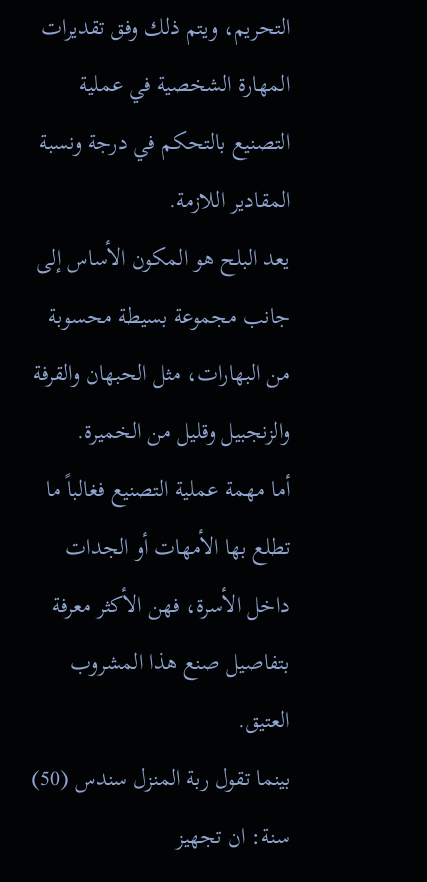التحريم، ويتم ذلك وفق تقديرات المهارة الشخصية في عملية التصنيع بالتحكم في درجة ونسبة المقادير اللازمة.
يعد البلح هو المكون الأساس إلى جانب مجموعة بسيطة محسوبة من البهارات، مثل الحبهان والقرفة والزنجبيل وقليل من الخميرة.
أما مهمة عملية التصنيع فغالباً ما تطلع بها الأمهات أو الجدات داخل الأسرة، فهن الأكثر معرفة بتفاصيل صنع هذا المشروب العتيق.
بينما تقول ربة المنزل سندس (50) سنة: ان تجهيز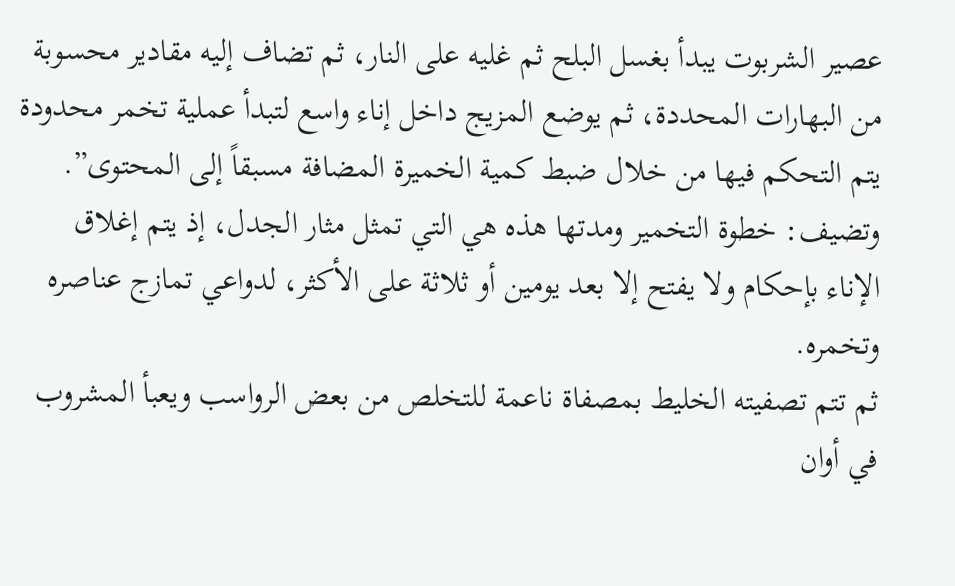عصير الشربوت يبدأ بغسل البلح ثم غليه على النار، ثم تضاف إليه مقادير محسوبة من البهارات المحددة، ثم يوضع المزيج داخل إناء واسع لتبدأ عملية تخمر محدودة يتم التحكم فيها من خلال ضبط كمية الخميرة المضافة مسبقاً إلى المحتوى”.
وتضيف: خطوة التخمير ومدتها هذه هي التي تمثل مثار الجدل، إذ يتم إغلاق الإناء بإحكام ولا يفتح إلا بعد يومين أو ثلاثة على الأكثر، لدواعي تمازج عناصره وتخمره.
ثم تتم تصفيته الخليط بمصفاة ناعمة للتخلص من بعض الرواسب ويعبأ المشروب في أوان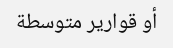أو قوارير متوسطة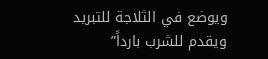ويوضع في الثلاجة للتبريد ويقدم للشرب بارداً”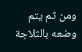ومن ثم يتم وضعه بالثلاجة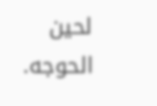لحين الحوجه.